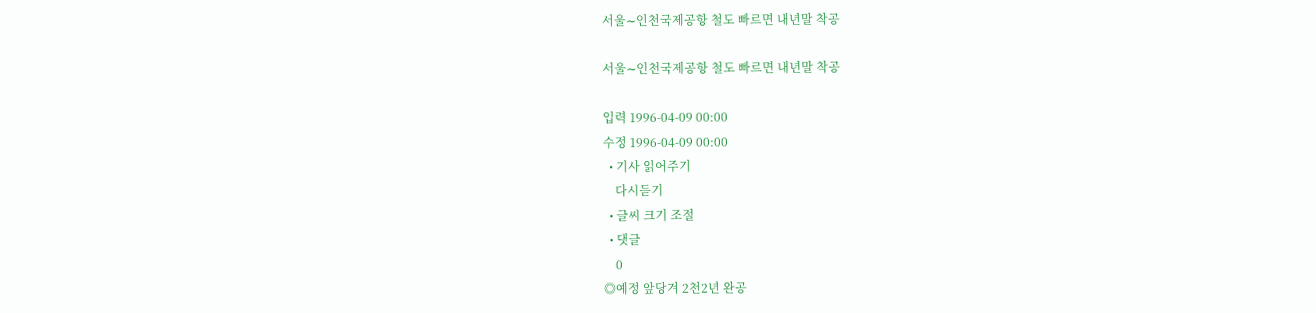서울∼인천국제공항 철도 빠르면 내년말 착공

서울∼인천국제공항 철도 빠르면 내년말 착공

입력 1996-04-09 00:00
수정 1996-04-09 00:00
  • 기사 읽어주기
    다시듣기
  • 글씨 크기 조절
  • 댓글
    0
◎예정 앞당겨 2천2년 완공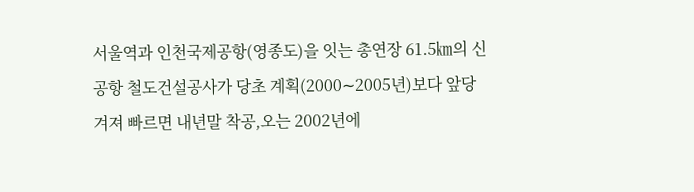서울역과 인천국제공항(영종도)을 잇는 총연장 61.5㎞의 신공항 철도건설공사가 당초 계획(2000∼2005년)보다 앞당겨져 빠르면 내년말 착공,오는 2002년에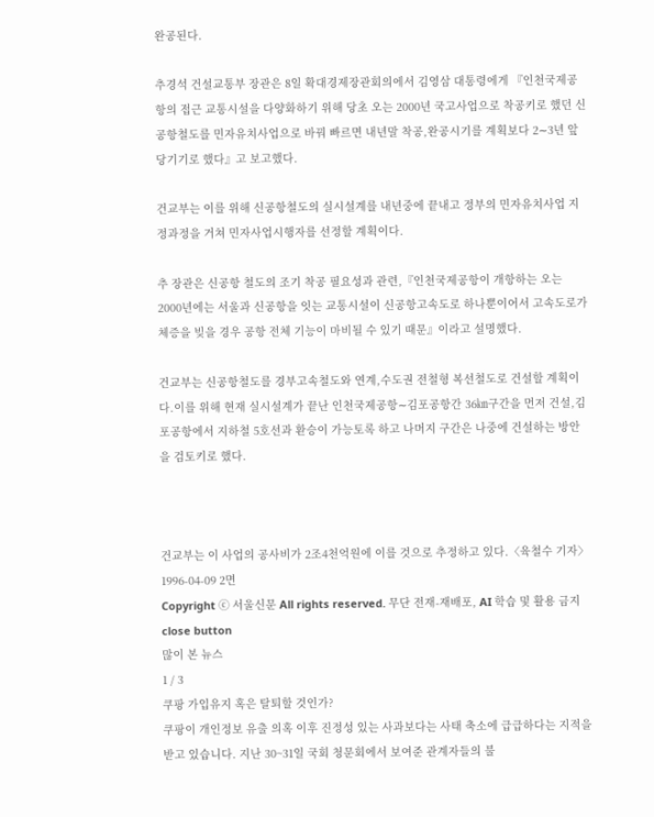완공된다.

추경석 건설교통부 장관은 8일 확대경제장관회의에서 김영삼 대통령에게 『인천국제공항의 접근 교통시설을 다양화하기 위해 당초 오는 2000년 국고사업으로 착공키로 했던 신공항철도를 민자유치사업으로 바꿔 빠르면 내년말 착공,완공시기를 계획보다 2∼3년 앞당기기로 했다』고 보고했다.

건교부는 이를 위해 신공항철도의 실시설계를 내년중에 끝내고 정부의 민자유치사업 지정과정을 거쳐 민자사업시행자를 선정할 계획이다.

추 장관은 신공항 철도의 조기 착공 필요성과 관련,『인천국제공항이 개항하는 오는 2000년에는 서울과 신공항을 잇는 교통시설이 신공항고속도로 하나뿐이어서 고속도로가 체증을 빚을 경우 공항 전체 기능이 마비될 수 있기 때문』이라고 설명했다.

건교부는 신공항철도를 경부고속철도와 연계,수도권 전철형 복선철도로 건설할 계획이다.이를 위해 현재 실시설계가 끝난 인천국제공항∼김포공항간 36㎞구간을 먼저 건설,김포공항에서 지하철 5호선과 환승이 가능토록 하고 나머지 구간은 나중에 건설하는 방안을 검토키로 했다.



건교부는 이 사업의 공사비가 2조4천억원에 이를 것으로 추정하고 있다.〈육철수 기자〉
1996-04-09 2면
Copyright ⓒ 서울신문 All rights reserved. 무단 전재-재배포, AI 학습 및 활용 금지
close button
많이 본 뉴스
1 / 3
쿠팡 가입유지 혹은 탈퇴할 것인가?
쿠팡이 개인정보 유출 의혹 이후 진정성 있는 사과보다는 사태 축소에 급급하다는 지적을 받고 있습니다. 지난 30~31일 국회 청문회에서 보여준 관계자들의 불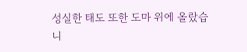성실한 태도 또한 도마 위에 올랐습니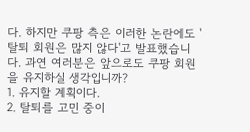다. 하지만 쿠팡 측은 이러한 논란에도 '탈퇴 회원은 많지 않다'고 발표했습니다. 과연 여러분은 앞으로도 쿠팡 회원을 유지하실 생각입니까?
1. 유지할 계획이다.
2. 탈퇴를 고민 중이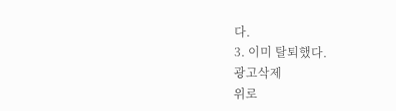다.
3. 이미 탈퇴했다.
광고삭제
위로